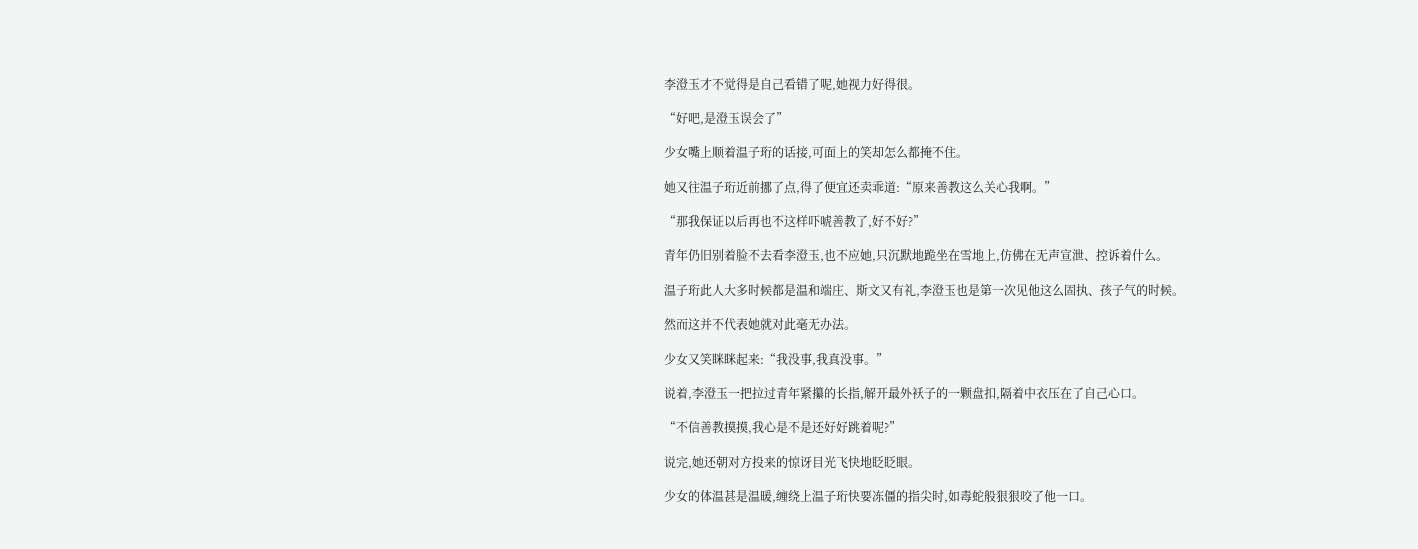李澄玉才不觉得是自己看错了呢,她视力好得很。

“好吧,是澄玉误会了”

少女嘴上顺着温子珩的话接,可面上的笑却怎么都掩不住。

她又往温子珩近前挪了点,得了便宜还卖乖道:“原来善教这么关心我啊。”

“那我保证以后再也不这样吓唬善教了,好不好?”

青年仍旧别着脸不去看李澄玉,也不应她,只沉默地跪坐在雪地上,仿佛在无声宣泄、控诉着什么。

温子珩此人大多时候都是温和端庄、斯文又有礼,李澄玉也是第一次见他这么固执、孩子气的时候。

然而这并不代表她就对此毫无办法。

少女又笑眯眯起来:“我没事,我真没事。”

说着,李澄玉一把拉过青年紧攥的长指,解开最外袄子的一颗盘扣,隔着中衣压在了自己心口。

“不信善教摸摸,我心是不是还好好跳着呢?”

说完,她还朝对方投来的惊讶目光飞快地眨眨眼。

少女的体温甚是温暖,缠绕上温子珩快要冻僵的指尖时,如毒蛇般狠狠咬了他一口。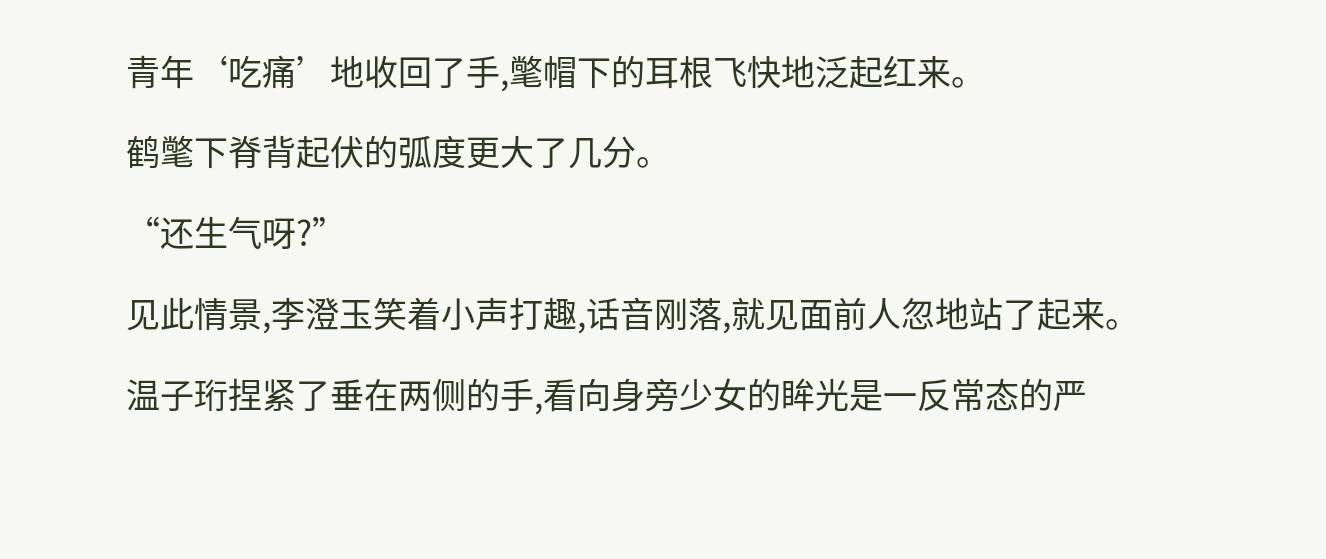青年‘吃痛’地收回了手,氅帽下的耳根飞快地泛起红来。

鹤氅下脊背起伏的弧度更大了几分。

“还生气呀?”

见此情景,李澄玉笑着小声打趣,话音刚落,就见面前人忽地站了起来。

温子珩捏紧了垂在两侧的手,看向身旁少女的眸光是一反常态的严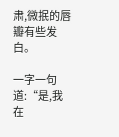肃,微抿的唇瓣有些发白。

一字一句道:“是,我在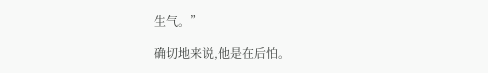生气。”

确切地来说,他是在后怕。